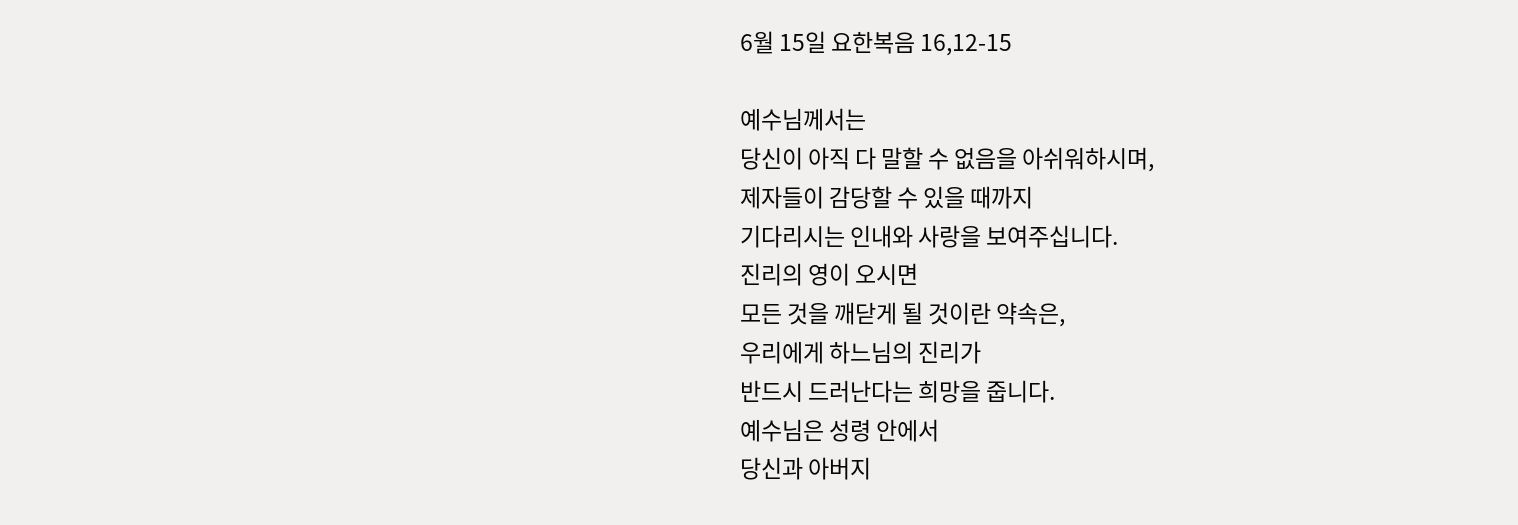6월 15일 요한복음 16,12-15

예수님께서는
당신이 아직 다 말할 수 없음을 아쉬워하시며,
제자들이 감당할 수 있을 때까지
기다리시는 인내와 사랑을 보여주십니다.
진리의 영이 오시면
모든 것을 깨닫게 될 것이란 약속은,
우리에게 하느님의 진리가
반드시 드러난다는 희망을 줍니다.
예수님은 성령 안에서
당신과 아버지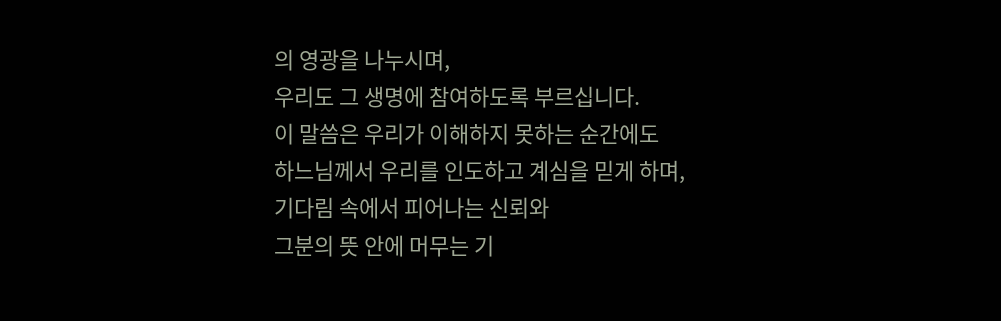의 영광을 나누시며,
우리도 그 생명에 참여하도록 부르십니다.
이 말씀은 우리가 이해하지 못하는 순간에도
하느님께서 우리를 인도하고 계심을 믿게 하며,
기다림 속에서 피어나는 신뢰와
그분의 뜻 안에 머무는 기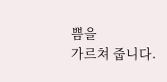쁨을
가르쳐 줍니다.